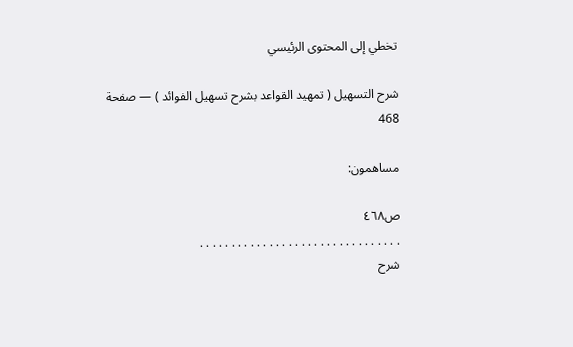تخطي إلى المحتوى الرئيسي

شرح التسهيل ( تمهيد القواعد بشرح تسهيل الفوائد ) — صفحة 468

مساهمون:

ص٤٦٨
. . . . . . . . . . . . . . . . . . . . . . . . . . . . . . . .
شرح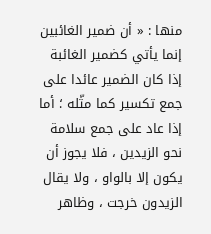منها : « أن ضمير الغائبين إنما يأتي كضمير الغائبة إذا كان الضمير عائدا على جمع تكسير كما مثّله ؛ أما إذا عاد على جمع سلامة نحو الزيدين ، فلا يجوز أن يكون إلا بالواو ، ولا يقال الزيدون خرجت ، وظاهر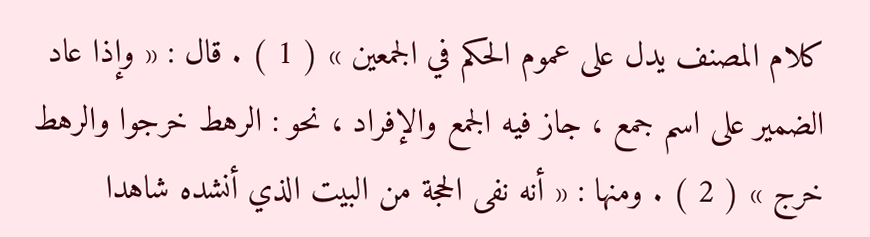كلام المصنف يدل على عموم الحكم في الجمعين » ( 1 ) . قال : « وإذا عاد الضمير على اسم جمع ، جاز فيه الجمع والإفراد ، نحو : الرهط خرجوا والرهط خرج » ( 2 ) . ومنها : « أنه نفى الحجة من البيت الذي أنشده شاهدا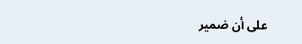على أن ضمير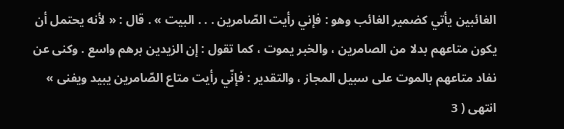الغائبين يأتي كضمير الغائب وهو : فإني رأيت الصّامرين . . . البيت » . قال : « لأنه يحتمل أن يكون متاعهم بدلا من الصامرين ، والخبر يموت ، كما تقول : إن الزيدين برهم واسع . وكنى عن نفاد متاعهم بالموت على سبيل المجاز ، والتقدير : فإنّي رأيت متاع الصّامرين يبيد ويفنى » انتهى ( 3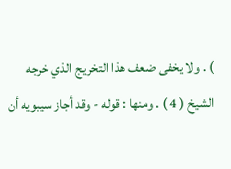) . ولا يخفى ضعف هذا التخريج الذي خرجه الشيخ ( 4 ) . ومنها : قوله - وقد أجاز سيبويه أن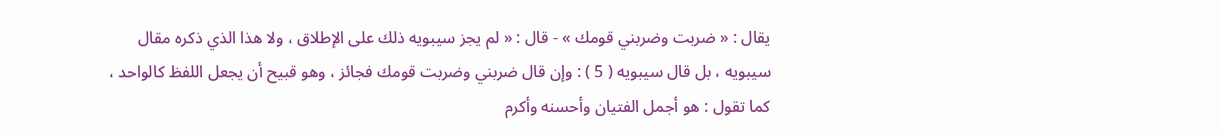يقال : « ضربت وضربني قومك » - قال : « لم يجز سيبويه ذلك على الإطلاق ، ولا هذا الذي ذكره مقال سيبويه ، بل قال سيبويه ( 5 ) : وإن قال ضربني وضربت قومك فجائز ، وهو قبيح أن يجعل اللفظ كالواحد ، كما تقول : هو أجمل الفتيان وأحسنه وأكرم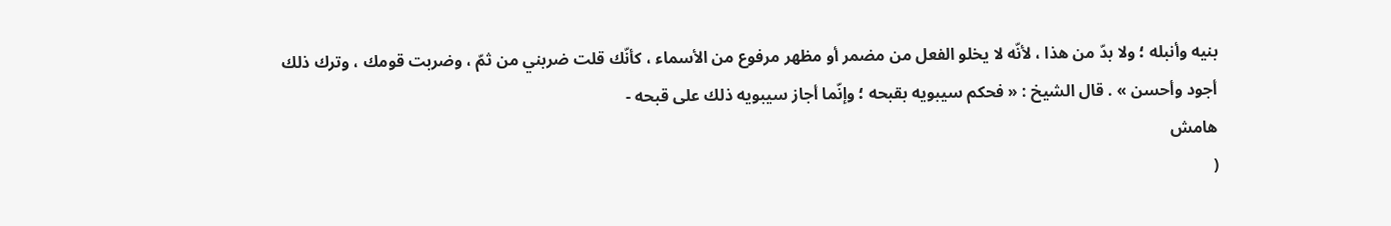بنيه وأنبله ؛ ولا بدّ من هذا ، لأنّه لا يخلو الفعل من مضمر أو مظهر مرفوع من الأسماء ، كأنّك قلت ضربني من ثمّ ، وضربت قومك ، وترك ذلك أجود وأحسن » . قال الشيخ : « فحكم سيبويه بقبحه ؛ وإنّما أجاز سيبويه ذلك على قبحه -
هامش
(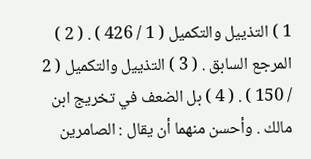1 ) التذييل والتكميل ( 1 / 426 ) . ( 2 ) المرجع السابق . ( 3 ) التذييل والتكميل ( 2 / 150 ) . ( 4 ) بل الضعف في تخريج ابن مالك . وأحسن منهما أن يقال : الصامرين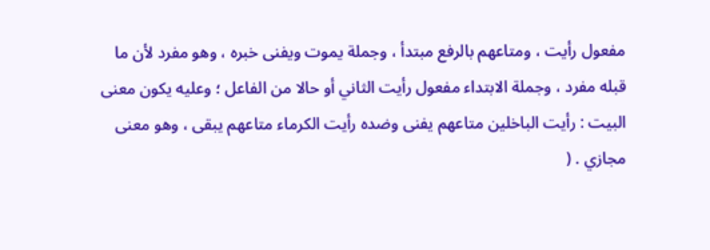مفعول رأيت ، ومتاعهم بالرفع مبتدأ ، وجملة يموت ويفنى خبره ، وهو مفرد لأن ما قبله مفرد ، وجملة الابتداء مفعول رأيت الثاني أو حالا من الفاعل ؛ وعليه يكون معنى البيت : رأيت الباخلين متاعهم يفنى وضده رأيت الكرماء متاعهم يبقى ، وهو معنى مجازي . (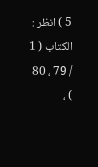5 ) انظر : الكتاب ( 1 / 79 ، 80 ) ،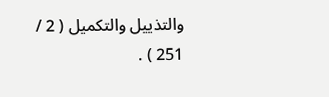والتذييل والتكميل ( 2 / 251 ) .